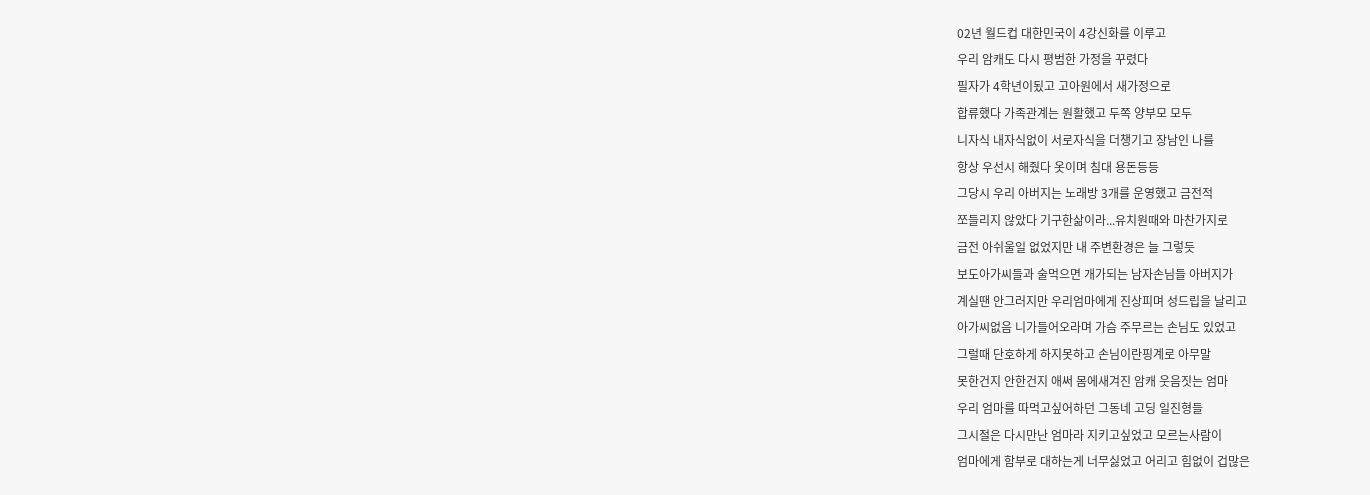02년 월드컵 대한민국이 4강신화를 이루고
우리 암캐도 다시 평범한 가정을 꾸렸다
필자가 4학년이됬고 고아원에서 새가정으로
합류했다 가족관계는 원활했고 두쪽 양부모 모두
니자식 내자식없이 서로자식을 더챙기고 장남인 나를
항상 우선시 해줬다 옷이며 침대 용돈등등
그당시 우리 아버지는 노래방 3개를 운영했고 금전적
쪼들리지 않았다 기구한삶이라...유치원때와 마찬가지로
금전 아쉬울일 없었지만 내 주변환경은 늘 그렇듯
보도아가씨들과 술먹으면 개가되는 남자손님들 아버지가
계실땐 안그러지만 우리엄마에게 진상피며 성드립을 날리고
아가씨없음 니가들어오라며 가슴 주무르는 손님도 있었고
그럴때 단호하게 하지못하고 손님이란핑계로 아무말
못한건지 안한건지 애써 몸에새겨진 암캐 웃음짓는 엄마
우리 엄마를 따먹고싶어하던 그동네 고딩 일진형들
그시절은 다시만난 엄마라 지키고싶었고 모르는사람이
엄마에게 함부로 대하는게 너무싫었고 어리고 힘없이 겁많은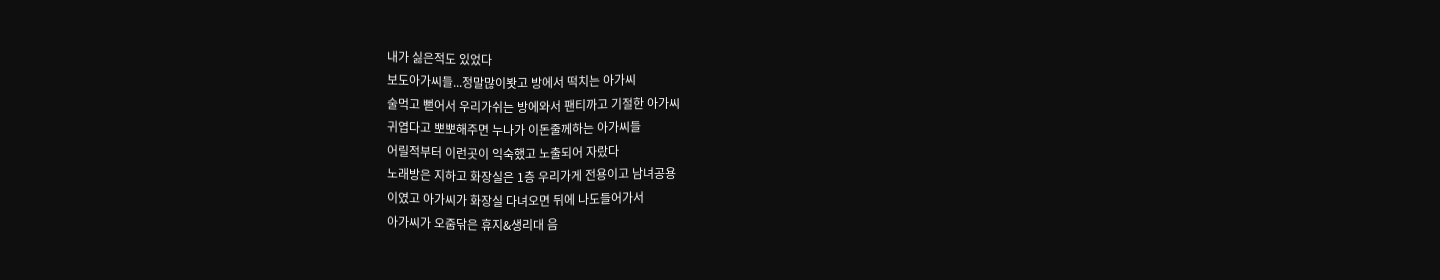내가 싫은적도 있었다
보도아가씨들...정말많이봣고 방에서 떡치는 아가씨
술먹고 뻗어서 우리가쉬는 방에와서 팬티까고 기절한 아가씨
귀엽다고 뽀뽀해주면 누나가 이돈줄께하는 아가씨들
어릴적부터 이런곳이 익숙했고 노출되어 자랐다
노래방은 지하고 화장실은 1층 우리가게 전용이고 남녀공용
이였고 아가씨가 화장실 다녀오면 뒤에 나도들어가서
아가씨가 오줌닦은 휴지&생리대 음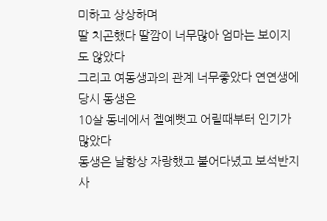미하고 상상하며
딸 치곤했다 딸깜이 너무많아 엄마는 보이지도 않았다
그리고 여동생과의 관계 너무좋았다 연연생에 당시 동생은
10살 동네에서 젤예뻣고 어릴때부터 인기가 많았다
동생은 날항상 자랑했고 붙어다녔고 보석반지 사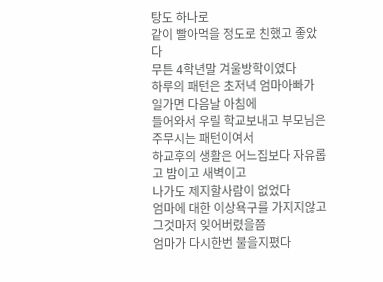탕도 하나로
같이 빨아먹을 정도로 친했고 좋았다
무튼 4학년말 겨울방학이였다
하루의 패턴은 초저녁 엄마아빠가 일가면 다음날 아침에
들어와서 우릴 학교보내고 부모님은 주무시는 패턴이여서
하교후의 생활은 어느집보다 자유롭고 밤이고 새벽이고
나가도 제지할사람이 없었다
엄마에 대한 이상욕구를 가지지않고 그것마저 잊어버렸을쯤
엄마가 다시한번 불을지폈다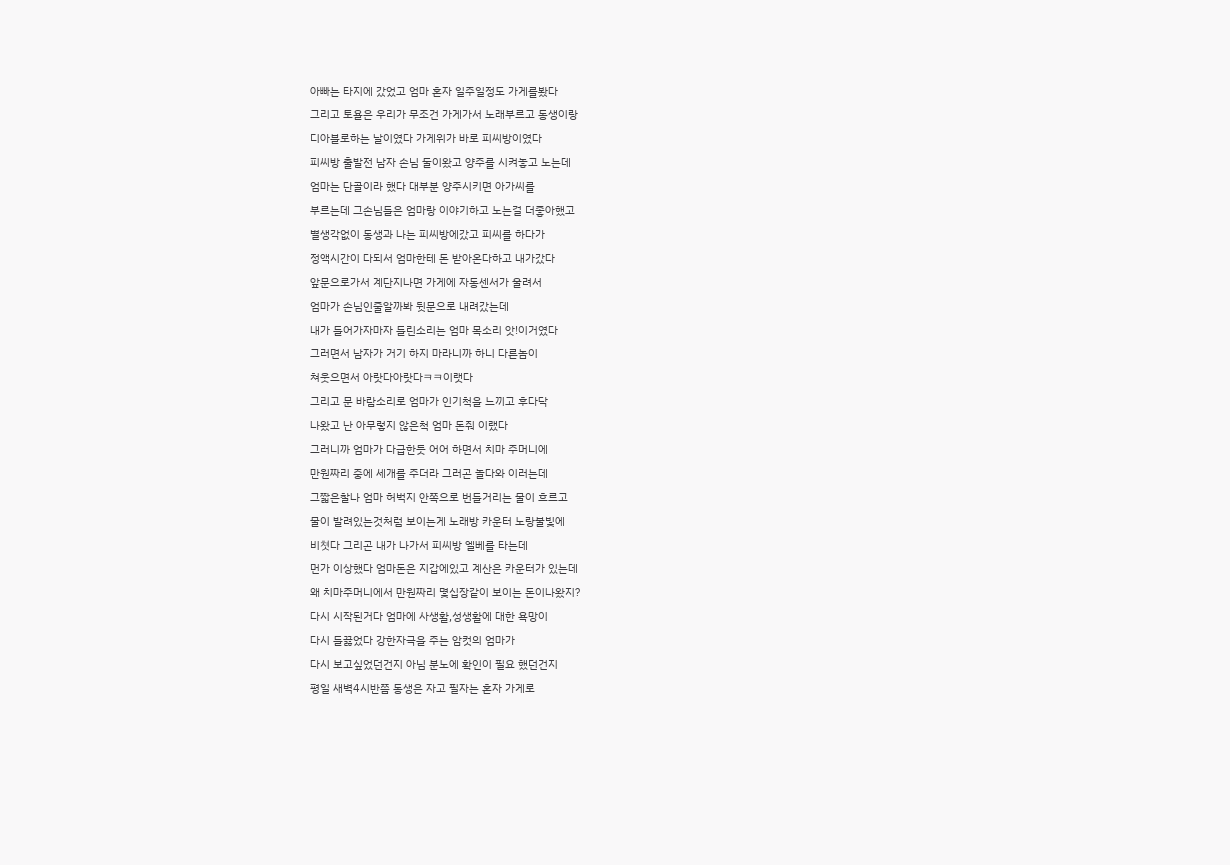아빠는 타지에 갔었고 엄마 혼자 일주일정도 가게를봤다
그리고 토욜은 우리가 무조건 가게가서 노래부르고 동생이랑
디아블로하는 날이였다 가게위가 바로 피씨방이였다
피씨방 출발전 남자 손님 둘이왔고 양주를 시켜놓고 노는데
엄마는 단골이라 했다 대부분 양주시키면 아가씨를
부르는데 그손님들은 엄마랑 이야기하고 노는걸 더좋아했고
별생각없이 동생과 나는 피씨방에갔고 피씨를 하다가
정액시간이 다되서 엄마한테 돈 받아온다하고 내가갔다
앞문으로가서 계단지나면 가게에 자동센서가 울려서
엄마가 손님인줄알까봐 뒷문으로 내려갔는데
내가 들어가자마자 들린소리는 엄마 목소리 앗!이거였다
그러면서 남자가 거기 하지 마라니까 하니 다른놈이
쳐웃으면서 아랏다아랏다ㅋㅋ이랫다
그리고 문 바람소리로 엄마가 인기척을 느끼고 후다닥
나왔고 난 아무렇지 않은척 엄마 돈줘 이랬다
그러니까 엄마가 다급한듯 어어 하면서 치마 주머니에
만원짜리 중에 세개를 주더라 그러곤 놀다와 이러는데
그짧은찰나 엄마 허벅지 안쪽으로 번들거리는 물이 흐르고
물이 발려있는것처럼 보이는게 노래방 카운터 노랑불빛에
비쳣다 그리곤 내가 나가서 피씨방 엘베를 타는데
먼가 이상했다 엄마돈은 지갑에있고 계산은 카운터가 있는데
왜 치마주머니에서 만원짜리 몇십장같이 보이는 돈이나왔지?
다시 시작된거다 엄마에 사생활,성생활에 대한 욕망이
다시 들끓었다 강한자극을 주는 암컷의 엄마가
다시 보고싶었던건지 아님 분노에 확인이 필요 했던건지
평일 새벽4시반쯤 동생은 자고 필자는 혼자 가게로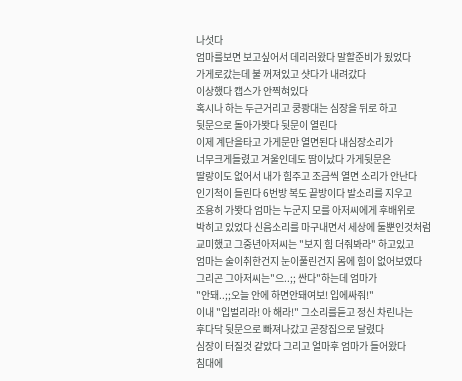나섯다
엄마를보면 보고싶어서 데리러왔다 말할준비가 됬었다
가게로갔는데 불 꺼져있고 샷다가 내려갔다
이상했다 캡스가 안찍혀있다
혹시나 하는 두근거리고 쿵쾅대는 심장을 뒤로 하고
뒷문으로 돌아가봣다 뒷문이 열린다
이제 계단을타고 가게문만 열면된다 내심장소리가
너무크게들렸고 겨울인데도 땀이났다 가게뒷문은
딸랑이도 없어서 내가 힘주고 조금씩 열면 소리가 안난다
인기척이 들린다 6번방 복도 끝방이다 발소리를 지우고
조용히 가봣다 엄마는 누군지 모를 아저씨에게 후배위로
박히고 있었다 신음소리를 마구내면서 세상에 둘뿐인것처럼
교미했고 그중년아저씨는 "보지 힘 더줘봐라" 하고있고
엄마는 술이취한건지 눈이풀린건지 몸에 힘이 없어보였다
그리곤 그아저씨는"으..;; 싼다"하는데 엄마가
"안돼..;;오늘 안에 하면안돼여보! 입에싸줘!"
이내 "입벌리라! 아 해라!" 그소리를듣고 정신 차린나는
후다닥 뒷문으로 빠져나갔고 곧장집으로 달렸다
심장이 터질것 같았다 그리고 얼마후 엄마가 들어왔다
침대에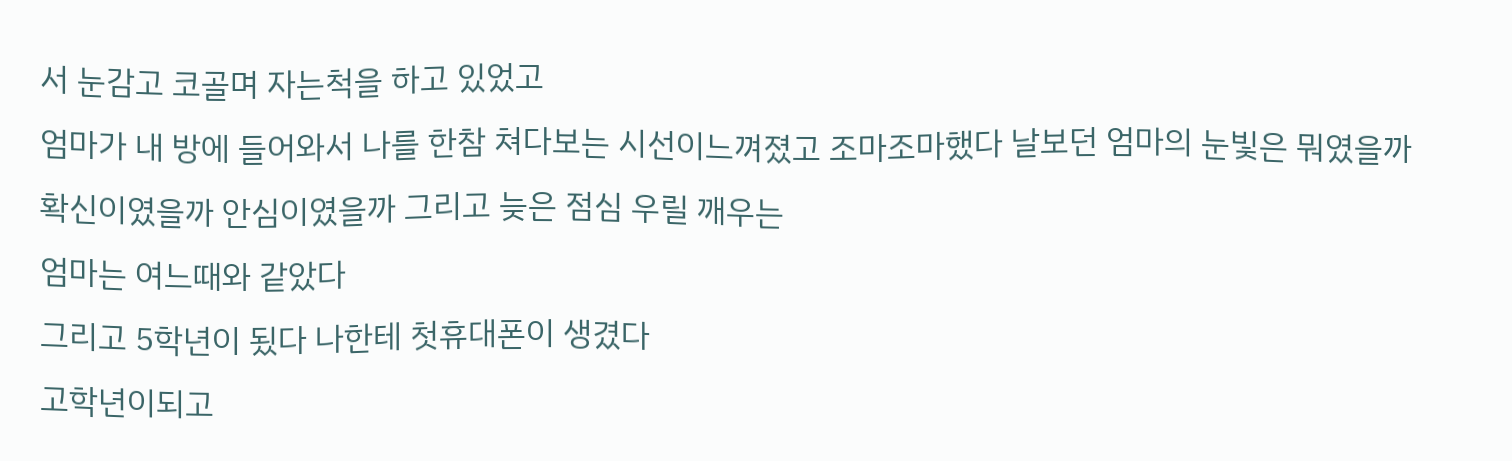서 눈감고 코골며 자는척을 하고 있었고
엄마가 내 방에 들어와서 나를 한참 쳐다보는 시선이느껴졌고 조마조마했다 날보던 엄마의 눈빛은 뭐였을까
확신이였을까 안심이였을까 그리고 늦은 점심 우릴 깨우는
엄마는 여느때와 같았다
그리고 5학년이 됬다 나한테 첫휴대폰이 생겼다
고학년이되고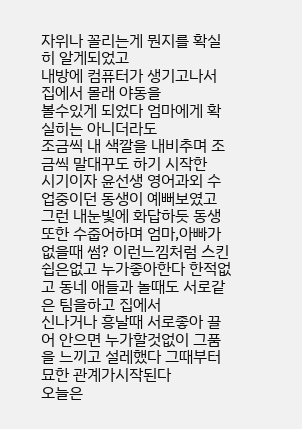자위나 꼴리는게 뭔지를 확실히 알게되었고
내방에 컴퓨터가 생기고나서 집에서 몰래 야동을
볼수있게 되었다 엄마에게 확실히는 아니더라도
조금씩 내 색깔을 내비추며 조금씩 말대꾸도 하기 시작한
시기이자 윤선생 영어과외 수업중이던 동생이 예뻐보였고
그런 내눈빛에 화답하듯 동생 또한 수줍어하며 엄마,아빠가
없을때 썸? 이런느낌처럼 스킨쉽은없고 누가좋아한다 한적없고 동네 애들과 놀때도 서로같은 팀을하고 집에서
신나거나 흥날때 서로좋아 끌어 안으면 누가할것없이 그품을 느끼고 설레했다 그때부터 묘한 관계가시작된다
오늘은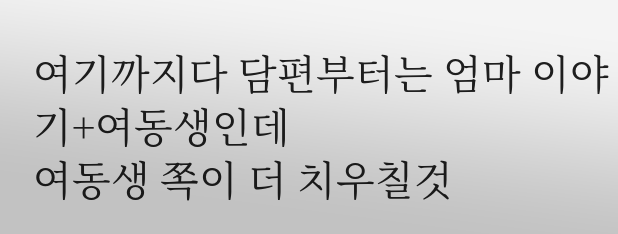여기까지다 담편부터는 엄마 이야기+여동생인데
여동생 쪽이 더 치우칠것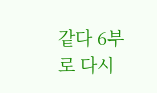같다 6부로 다시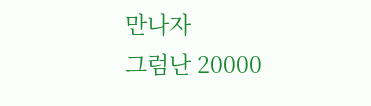만나자
그럼난 20000